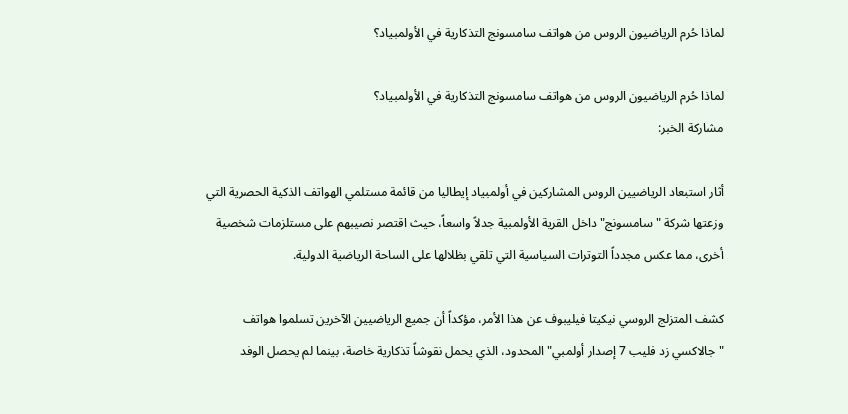لماذا حُرم الرياضيون الروس من هواتف سامسونج التذكارية في الأولمبياد؟

لماذا حُرم الرياضيون الروس من هواتف سامسونج التذكارية في الأولمبياد؟
مشاركة الخبر:

أثار استبعاد الرياضيين الروس المشاركين في أولمبياد إيطاليا من قائمة مستلمي الهواتف الذكية الحصرية التي وزعتها شركة "سامسونج" داخل القرية الأولمبية جدلاً واسعاً، حيث اقتصر نصيبهم على مستلزمات شخصية أخرى، مما عكس مجدداً التوترات السياسية التي تلقي بظلالها على الساحة الرياضية الدولية.

كشف المتزلج الروسي نيكيتا فيليبوف عن هذا الأمر، مؤكداً أن جميع الرياضيين الآخرين تسلموا هواتف "جالاكسي زد فليب 7 إصدار أولمبي" المحدود، الذي يحمل نقوشاً تذكارية خاصة، بينما لم يحصل الوفد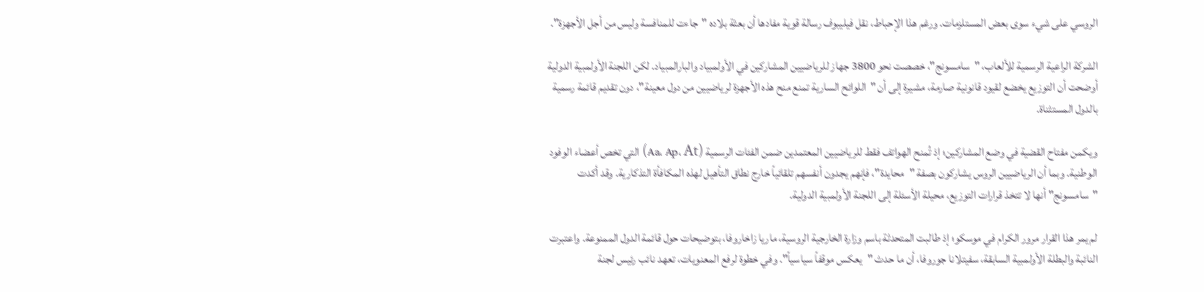الروسي على شيء سوى بعض المستلزمات. ورغم هذا الإحباط، نقل فيليبوف رسالة قوية مفادها أن بعثة بلاده "جاءت للمنافسة وليس من أجل الأجهزة".

الشركة الراعية الرسمية للألعاب، "سامسونج"، خصصت نحو 3800 جهاز للرياضيين المشاركين في الأولمبياد والبارالمبياد. لكن اللجنة الأولمبية الدولية أوضحت أن التوزيع يخضع لقيود قانونية صارمة، مشيرة إلى أن "اللوائح السارية تمنع منح هذه الأجهزة لرياضيين من دول معينة"، دون تقديم قائمة رسمية بالدول المستثناة.

ويكمن مفتاح القضية في وضع المشاركين؛ إذ تُمنح الهواتف فقط للرياضيين المعتمدين ضمن الفئات الرسمية (Aa، Ap، At) التي تخص أعضاء الوفود الوطنية. وبما أن الرياضيين الروس يشاركون بصفة "محايدة"، فإنهم يجدون أنفسهم تلقائياً خارج نطاق التأهيل لهذه المكافأة التذكارية. وقد أكدت "سامسونج" أنها لا تتخذ قرارات التوزيع، محيلة الأسئلة إلى اللجنة الأولمبية الدولية.

لم يمر هذا القرار مرور الكرام في موسكو؛ إذ طالبت المتحدثة باسم وزارة الخارجية الروسية، ماريا زاخاروفا، بتوضيحات حول قائمة الدول الممنوعة. واعتبرت النائبة والبطلة الأولمبية السابقة، سفيتلانا جوروفا، أن ما حدث "يعكس موقفاً سياسياً". وفي خطوة لرفع المعنويات، تعهد نائب رئيس لجنة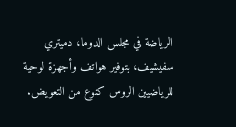الرياضة في مجلس الدوما، دميتري سفيشيف، بتوفير هواتف وأجهزة لوحية للرياضيين الروس كنوع من التعويض.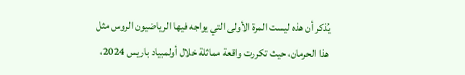يُذكر أن هذه ليست المرة الأولى التي يواجه فيها الرياضيون الروس مثل هذا الحرمان، حيث تكررت واقعة مماثلة خلال أولمبياد باريس 2024،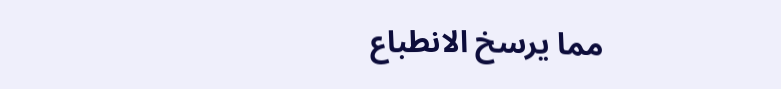مما يرسخ الانطباع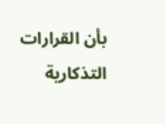بأن القرارات التذكارية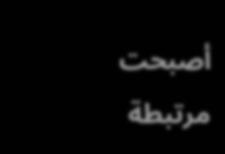أصبحت مرتبطة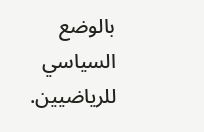بالوضع السياسي للرياضيين.